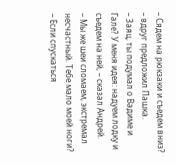– Сядем на рюкзаки и съедем вниз? – вдруг предложил Пашка.
– Заяц, ты подумал о Вадиме и Гале? У меня идея: надуем лодку и съедем на ней, – сказал Андрей.
– Мы же шеи сломаем, экстремал несчастный. Тебе мало моей ноги?
– Если спускаться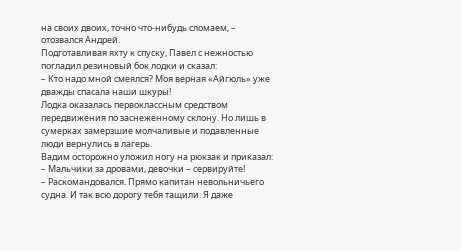на своих двоих, точно что-нибудь сломаем, – отозвался Андрей.
Подготавливая яхту к спуску, Павел с нежностью погладил резиновый бок лодки и сказал:
– Кто надо мной смеялся? Моя верная «Айгюль» уже дважды спасала наши шкуры!
Лодка оказалась первоклассным средством передвижения по заснеженному склону. Но лишь в сумерках замерзшие молчаливые и подавленные люди вернулись в лагерь.
Вадим осторожно уложил ногу на рюкзак и приказал:
– Мальчики за дровами, девочки – сервируйте!
– Раскомандовался. Прямо капитан невольничьего судна. И так всю дорогу тебя тащили. Я даже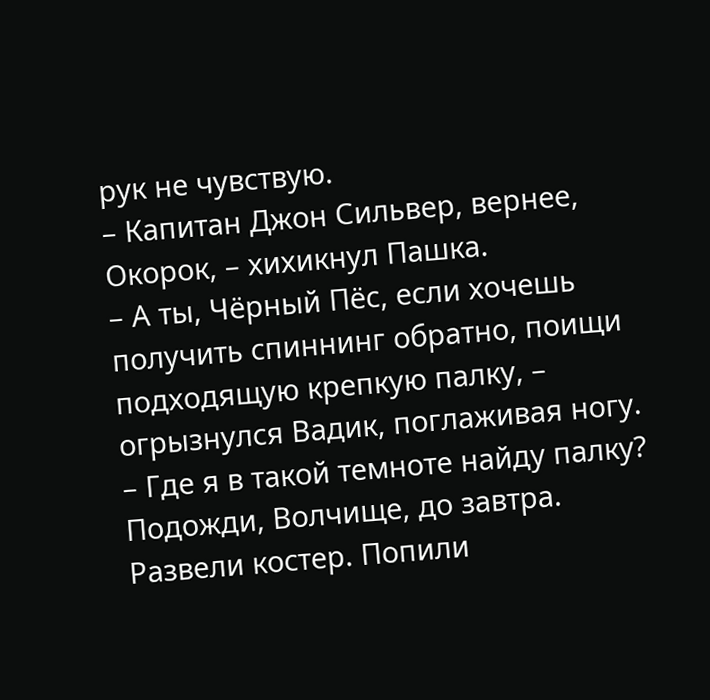рук не чувствую.
– Капитан Джон Сильвер, вернее, Окорок, – хихикнул Пашка.
– А ты, Чёрный Пёс, если хочешь получить спиннинг обратно, поищи подходящую крепкую палку, – огрызнулся Вадик, поглаживая ногу.
– Где я в такой темноте найду палку? Подожди, Волчище, до завтра.
Развели костер. Попили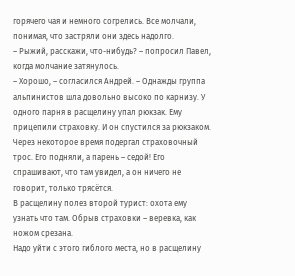горячего чая и немного согрелись. Все молчали, понимая, что застряли они здесь надолго.
– Рыжий, расскажи, что-нибудь? – попросил Павел, когда молчание затянулось.
– Хорошо, – согласился Андрей. – Однажды группа альпинистов шла довольно высоко по карнизу. У одного парня в расщелину упал рюкзак. Ему прицепили страховку. И он спустился за рюкзаком. Через некоторое время подергал страховочный трос. Его подняли, а парень – седой! Его спрашивают, что там увидел, а он ничего не говорит, только трясётся.
В расщелину полез второй турист: охота ему узнать что там. Обрыв страховки – веревка, как ножом срезана.
Надо уйти с этого гиблого места, но в расщелину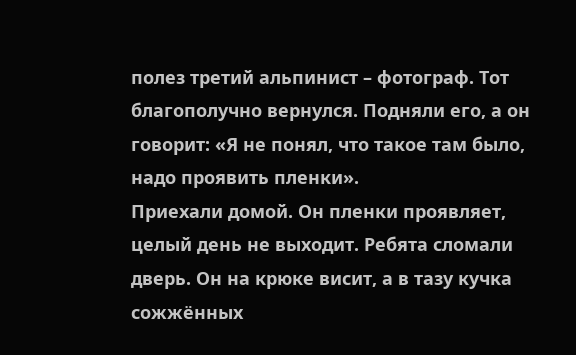полез третий альпинист – фотограф. Тот благополучно вернулся. Подняли его, а он говорит: «Я не понял, что такое там было, надо проявить пленки».
Приехали домой. Он пленки проявляет, целый день не выходит. Ребята сломали дверь. Он на крюке висит, а в тазу кучка сожжённых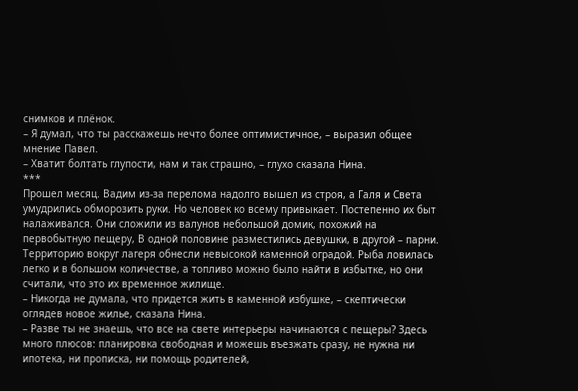снимков и плёнок.
– Я думал, что ты расскажешь нечто более оптимистичное, – выразил общее мнение Павел.
– Хватит болтать глупости, нам и так страшно, – глухо сказала Нина.
***
Прошел месяц. Вадим из-за перелома надолго вышел из строя, а Галя и Света умудрились обморозить руки. Но человек ко всему привыкает. Постепенно их быт налаживался. Они сложили из валунов небольшой домик, похожий на первобытную пещеру, В одной половине разместились девушки, в другой – парни. Территорию вокруг лагеря обнесли невысокой каменной оградой. Рыба ловилась легко и в большом количестве, а топливо можно было найти в избытке, но они считали, что это их временное жилище.
– Никогда не думала, что придется жить в каменной избушке, – скептически оглядев новое жилье, сказала Нина.
– Разве ты не знаешь, что все на свете интерьеры начинаются с пещеры? Здесь много плюсов: планировка свободная и можешь въезжать сразу, не нужна ни ипотека, ни прописка, ни помощь родителей,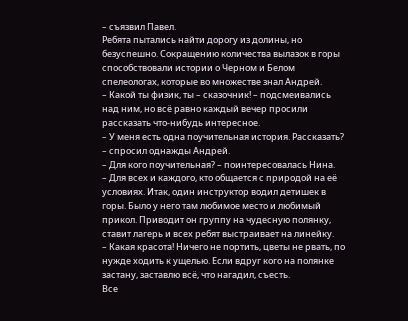– съязвил Павел.
Ребята пытались найти дорогу из долины, но безуспешно. Сокращению количества вылазок в горы способствовали истории о Черном и Белом спелеологах, которые во множестве знал Андрей.
– Какой ты физик, ты – сказочник! – подсмеивались над ним, но всё равно каждый вечер просили рассказать что-нибудь интересное.
– У меня есть одна поучительная история. Рассказать? – спросил однажды Андрей.
– Для кого поучительная? – поинтересовалась Нина.
– Для всех и каждого, кто общается с природой на её условиях. Итак, один инструктор водил детишек в горы. Было у него там любимое место и любимый прикол. Приводит он группу на чудесную полянку, ставит лагерь и всех ребят выстраивает на линейку.
– Какая красота! Ничего не портить, цветы не рвать, по нужде ходить к ущелью. Если вдруг кого на полянке застану, заставлю всё, что нагадил, съесть.
Все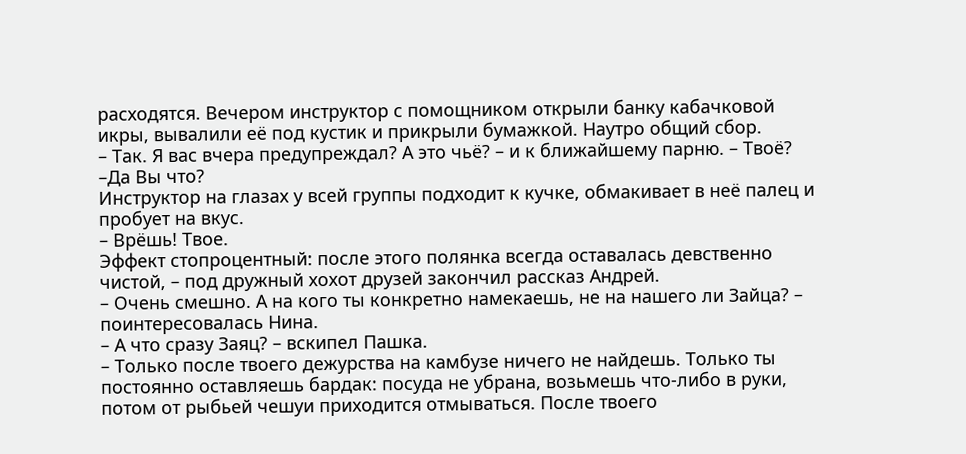расходятся. Вечером инструктор с помощником открыли банку кабачковой икры, вывалили её под кустик и прикрыли бумажкой. Наутро общий сбор.
– Так. Я вас вчера предупреждал? А это чьё? – и к ближайшему парню. – Твоё?
–Да Вы что?
Инструктор на глазах у всей группы подходит к кучке, обмакивает в неё палец и пробует на вкус.
– Врёшь! Твое.
Эффект стопроцентный: после этого полянка всегда оставалась девственно чистой, – под дружный хохот друзей закончил рассказ Андрей.
– Очень смешно. А на кого ты конкретно намекаешь, не на нашего ли Зайца? – поинтересовалась Нина.
– А что сразу Заяц? – вскипел Пашка.
– Только после твоего дежурства на камбузе ничего не найдешь. Только ты постоянно оставляешь бардак: посуда не убрана, возьмешь что-либо в руки, потом от рыбьей чешуи приходится отмываться. После твоего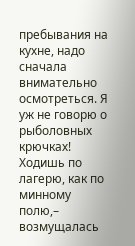пребывания на кухне, надо сначала внимательно осмотреться. Я уж не говорю о рыболовных крючках! Ходишь по лагерю, как по минному полю,– возмущалась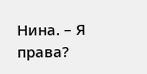Нина. – Я права?